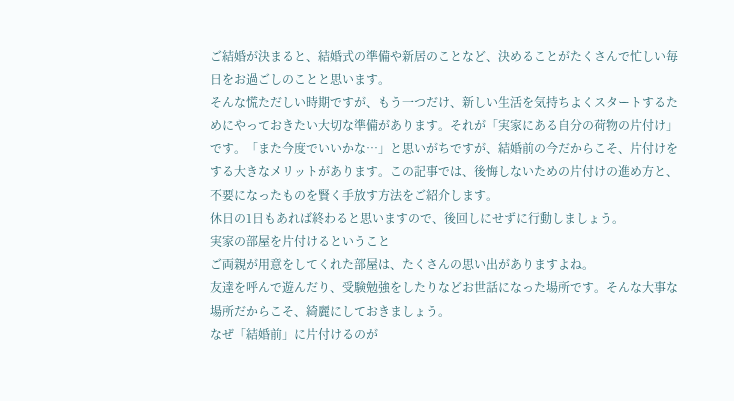ご結婚が決まると、結婚式の準備や新居のことなど、決めることがたくさんで忙しい毎日をお過ごしのことと思います。
そんな慌ただしい時期ですが、もう一つだけ、新しい生活を気持ちよくスタートするためにやっておきたい大切な準備があります。それが「実家にある自分の荷物の片付け」です。「また今度でいいかな…」と思いがちですが、結婚前の今だからこそ、片付けをする大きなメリットがあります。この記事では、後悔しないための片付けの進め方と、不要になったものを賢く手放す方法をご紹介します。
休日の1日もあれば終わると思いますので、後回しにせずに行動しましょう。
実家の部屋を片付けるということ
ご両親が用意をしてくれた部屋は、たくさんの思い出がありますよね。
友達を呼んで遊んだり、受験勉強をしたりなどお世話になった場所です。そんな大事な場所だからこそ、綺麗にしておきましょう。
なぜ「結婚前」に片付けるのが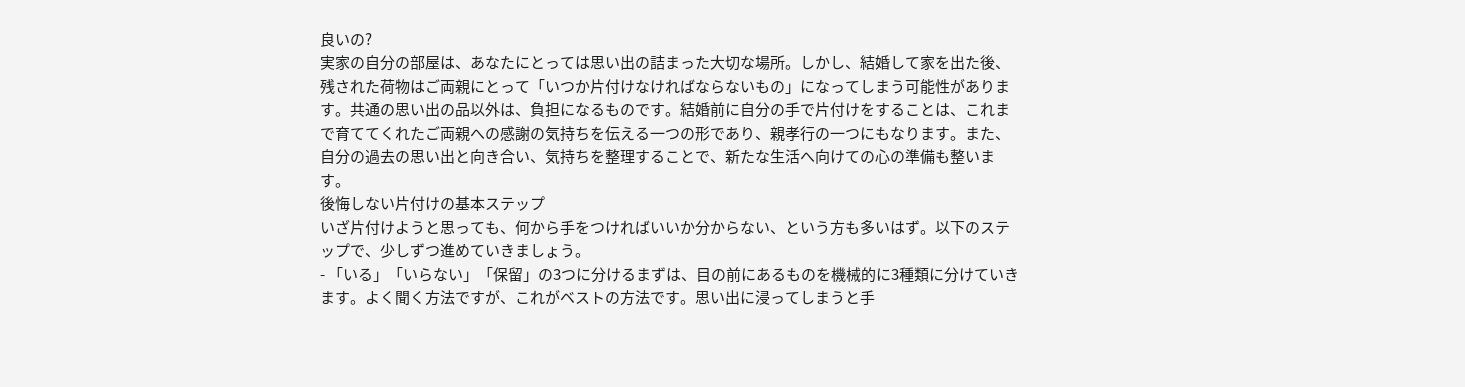良いの?
実家の自分の部屋は、あなたにとっては思い出の詰まった大切な場所。しかし、結婚して家を出た後、残された荷物はご両親にとって「いつか片付けなければならないもの」になってしまう可能性があります。共通の思い出の品以外は、負担になるものです。結婚前に自分の手で片付けをすることは、これまで育ててくれたご両親への感謝の気持ちを伝える一つの形であり、親孝行の一つにもなります。また、自分の過去の思い出と向き合い、気持ちを整理することで、新たな生活へ向けての心の準備も整います。
後悔しない片付けの基本ステップ
いざ片付けようと思っても、何から手をつければいいか分からない、という方も多いはず。以下のステップで、少しずつ進めていきましょう。
- 「いる」「いらない」「保留」の3つに分けるまずは、目の前にあるものを機械的に3種類に分けていきます。よく聞く方法ですが、これがベストの方法です。思い出に浸ってしまうと手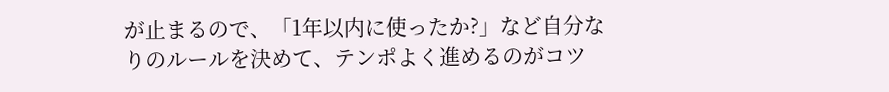が止まるので、「1年以内に使ったか?」など自分なりのルールを決めて、テンポよく進めるのがコツ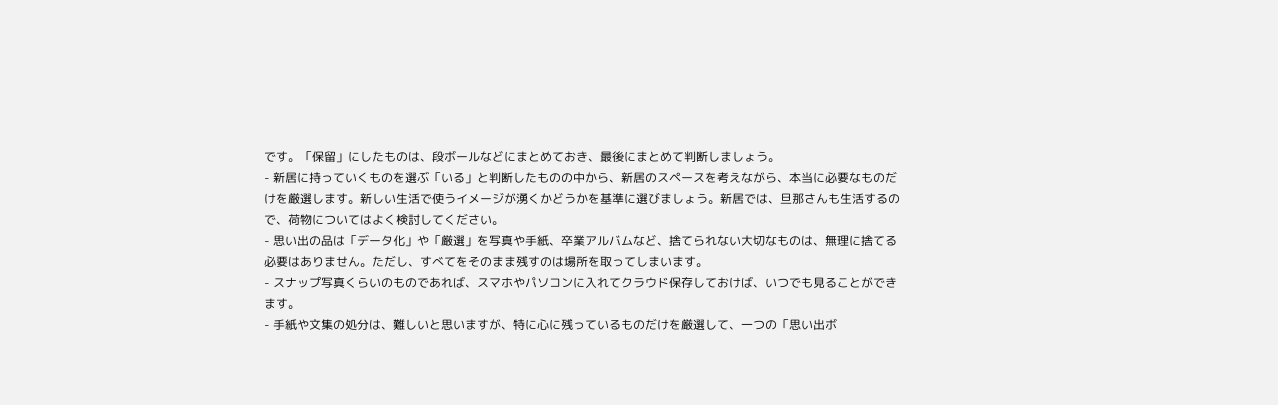です。「保留」にしたものは、段ボールなどにまとめておき、最後にまとめて判断しましょう。
- 新居に持っていくものを選ぶ「いる」と判断したものの中から、新居のスペースを考えながら、本当に必要なものだけを厳選します。新しい生活で使うイメージが湧くかどうかを基準に選びましょう。新居では、旦那さんも生活するので、荷物についてはよく検討してください。
- 思い出の品は「データ化」や「厳選」を写真や手紙、卒業アルバムなど、捨てられない大切なものは、無理に捨てる必要はありません。ただし、すべてをそのまま残すのは場所を取ってしまいます。
- スナップ写真くらいのものであれば、スマホやパソコンに入れてクラウド保存しておけば、いつでも見ることができます。
- 手紙や文集の処分は、難しいと思いますが、特に心に残っているものだけを厳選して、一つの「思い出ボ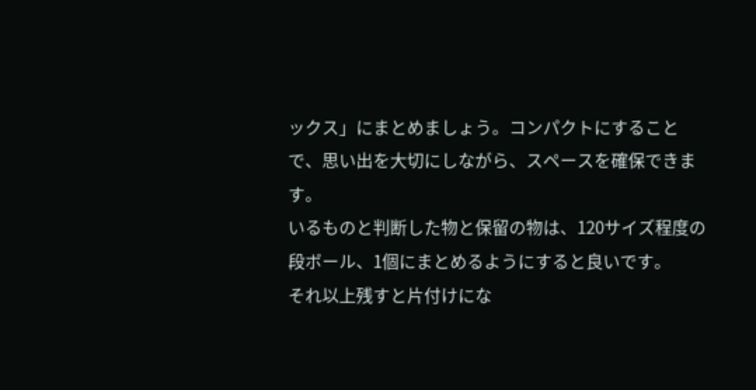ックス」にまとめましょう。コンパクトにすることで、思い出を大切にしながら、スペースを確保できます。
いるものと判断した物と保留の物は、120サイズ程度の段ボール、1個にまとめるようにすると良いです。
それ以上残すと片付けにな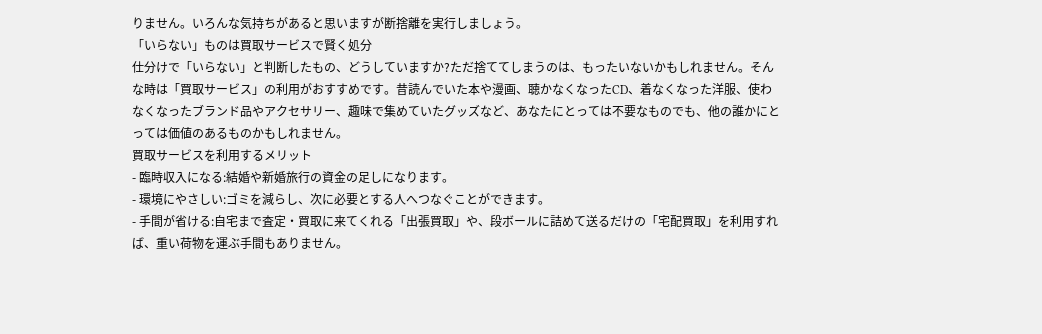りません。いろんな気持ちがあると思いますが断捨離を実行しましょう。
「いらない」ものは買取サービスで賢く処分
仕分けで「いらない」と判断したもの、どうしていますか?ただ捨ててしまうのは、もったいないかもしれません。そんな時は「買取サービス」の利用がおすすめです。昔読んでいた本や漫画、聴かなくなったCD、着なくなった洋服、使わなくなったブランド品やアクセサリー、趣味で集めていたグッズなど、あなたにとっては不要なものでも、他の誰かにとっては価値のあるものかもしれません。
買取サービスを利用するメリット
- 臨時収入になる:結婚や新婚旅行の資金の足しになります。
- 環境にやさしい:ゴミを減らし、次に必要とする人へつなぐことができます。
- 手間が省ける:自宅まで査定・買取に来てくれる「出張買取」や、段ボールに詰めて送るだけの「宅配買取」を利用すれば、重い荷物を運ぶ手間もありません。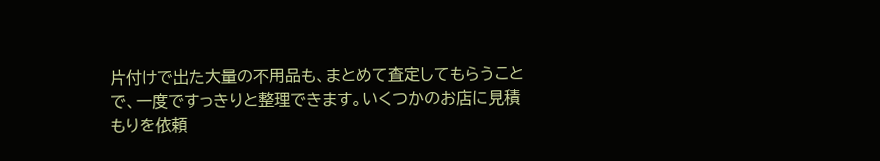片付けで出た大量の不用品も、まとめて査定してもらうことで、一度ですっきりと整理できます。いくつかのお店に見積もりを依頼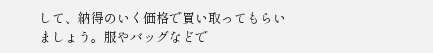して、納得のいく価格で買い取ってもらいましょう。服やバッグなどで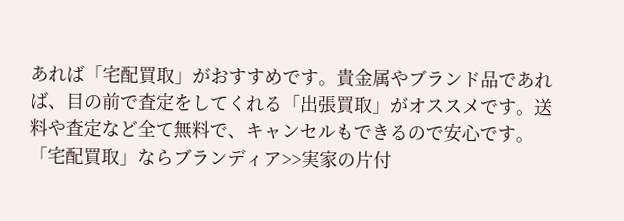あれば「宅配買取」がおすすめです。貴金属やブランド品であれば、目の前で査定をしてくれる「出張買取」がオススメです。送料や査定など全て無料で、キャンセルもできるので安心です。
「宅配買取」ならブランディア>>実家の片付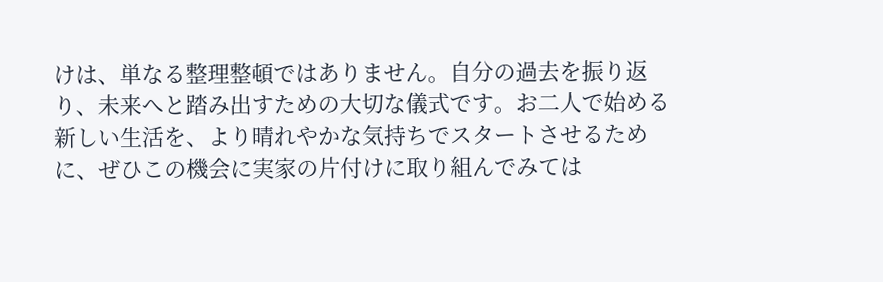けは、単なる整理整頓ではありません。自分の過去を振り返り、未来へと踏み出すための大切な儀式です。お二人で始める新しい生活を、より晴れやかな気持ちでスタートさせるために、ぜひこの機会に実家の片付けに取り組んでみては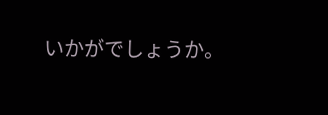いかがでしょうか。